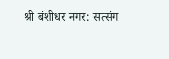श्री बंशीधर नगर: सत्संग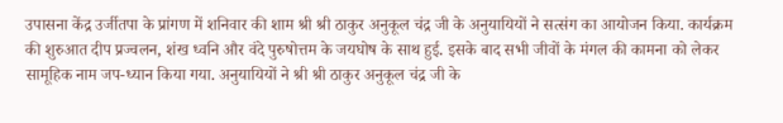उपासना केंद्र उर्जीतपा के प्रांगण में शनिवार की शाम श्री श्री ठाकुर अनुकूल चंद्र जी के अनुयायियों ने सत्संग का आयोजन किया. कार्यक्रम की शुरुआत दीप प्रज्वलन, शंख ध्वनि और वंदे पुरुषोत्तम के जयघोष के साथ हुई. इसके बाद सभी जीवों के मंगल की कामना को लेकर सामूहिक नाम जप-ध्यान किया गया. अनुयायियों ने श्री श्री ठाकुर अनुकूल चंद्र जी के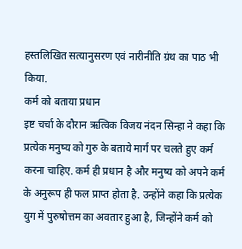हस्तलिखित सत्यानुसरण एवं नारीनीति ग्रंथ का पाठ भी किया.
कर्म को बताया प्रधान
इष्ट चर्चा के दौरान ऋत्विक विजय नंदन सिन्हा ने कहा कि प्रत्येक मनुष्य को गुरु के बताये मार्ग पर चलते हुए कर्म करना चाहिए. कर्म ही प्रधान है और मनुष्य को अपने कर्म के अनुरूप ही फल प्राप्त होता है. उन्होंने कहा कि प्रत्येक युग में पुरुषोत्तम का अवतार हुआ है, जिन्होंने कर्म को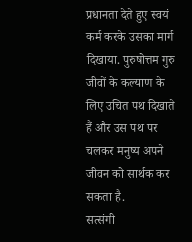प्रधानता देते हुए स्वयं कर्म करके उसका मार्ग दिखाया. पुरुषोत्तम गुरु जीवों के कल्याण के लिए उचित पथ दिखाते हैं और उस पथ पर चलकर मनुष्य अपने जीवन को सार्थक कर सकता है.
सत्संगी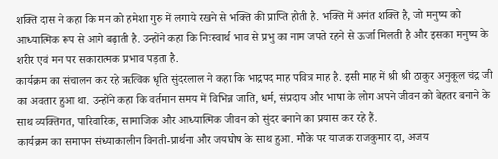शक्ति दास ने कहा कि मन को हमेशा गुरु में लगाये रखने से भक्ति की प्राप्ति होती है. भक्ति में अनंत शक्ति है, जो मनुष्य को आध्यात्मिक रूप से आगे बढ़ाती है. उन्होंने कहा कि निःस्वार्थ भाव से प्रभु का नाम जपते रहने से ऊर्जा मिलती है और इसका मनुष्य के शरीर एवं मन पर सकारात्मक प्रभाव पड़ता है.
कार्यक्रम का संचालन कर रहे ऋत्विक धृति सुंदरलाल ने कहा कि भाद्रपद माह पवित्र माह है. इसी माह में श्री श्री ठाकुर अनुकूल चंद्र जी का अवतार हुआ था. उन्होंने कहा कि वर्तमान समय में विभिन्न जाति, धर्म, संप्रदाय और भाषा के लोग अपने जीवन को बेहतर बनाने के साथ व्यक्तिगत, पारिवारिक, सामाजिक और आध्यात्मिक जीवन को सुंदर बनाने का प्रयास कर रहे हैं.
कार्यक्रम का समापन संध्याकालीन विनती-प्रार्थना और जयघोष के साथ हुआ. मौके पर याजक राजकुमार दा, अजय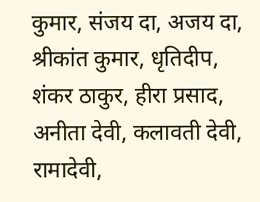कुमार, संजय दा, अजय दा, श्रीकांत कुमार, धृतिदीप, शंकर ठाकुर, हीरा प्रसाद, अनीता देवी, कलावती देवी, रामादेवी,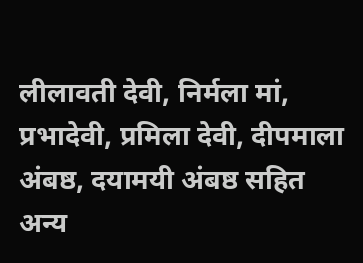लीलावती देवी, निर्मला मां, प्रभादेवी, प्रमिला देवी, दीपमाला अंबष्ठ, दयामयी अंबष्ठ सहित अन्य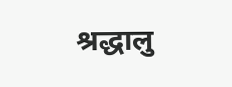श्रद्धालु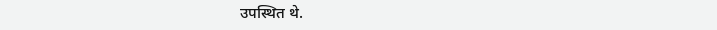उपस्थित थे.